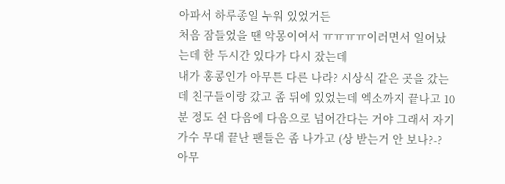아파서 하루종일 누워 있었거든
처음 잠들었을 땐 악몽이여서 ㅠㅠㅠㅠ이러면서 일어났는데 한 두시간 있다가 다시 잤는데
내가 홍콩인가 아무튼 다른 나라? 시상식 같은 곳을 갔는데 친구들이랑 갔고 좀 뒤에 있었는데 엑소까지 끝나고 10분 정도 쉰 다음에 다음으로 넘어간다는 거야 그래서 자기 가수 무대 끝난 팬들은 좀 나가고 (상 받는거 안 보나?-? 아무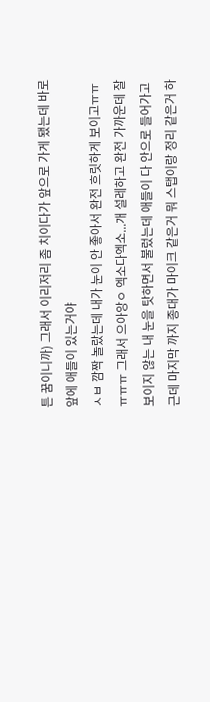튼 꿈이니까) 그래서 이리저리 좀 치이다가 앞으로 가게 됐는데 바로 앞에 애들이 있는거야
ㅅㅂ 깜짝 놀랐는데 내가 눈이 안 좋아서 완전 흐릿하게 보이고ㅠㅠㅠㅠㅠ 그래서 으아앙ㅇ 엑소다엑소...개 설레하고 완전 가까운데 잘 보이지 않는 내 눈을 탓하면서 불렀는데 애들이 다 안으로 들어가고 근데 마지막 까지 종대가 마이크 같은거 뭐 스탭이랑 정리 같은거 하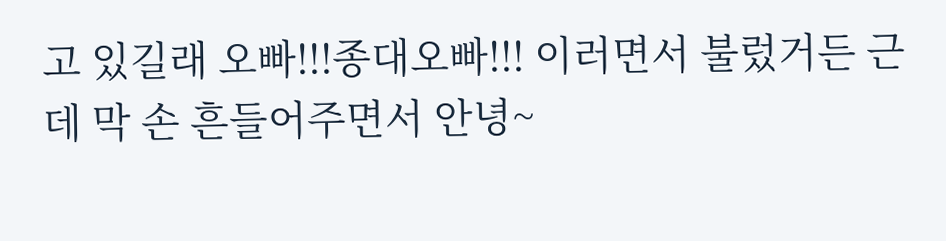고 있길래 오빠!!!종대오빠!!! 이러면서 불렀거든 근데 막 손 흔들어주면서 안녕~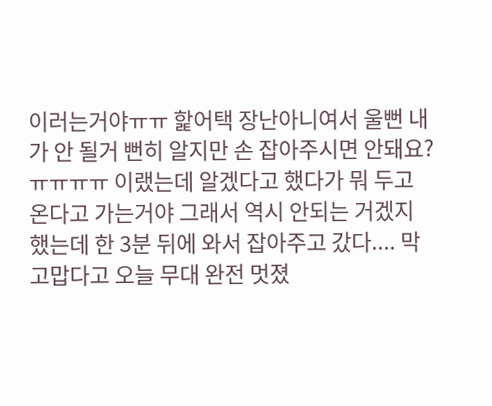이러는거야ㅠㅠ 핥어택 장난아니여서 울뻔 내가 안 될거 뻔히 알지만 손 잡아주시면 안돼요?ㅠㅠㅠㅠ 이랬는데 알겠다고 했다가 뭐 두고 온다고 가는거야 그래서 역시 안되는 거겠지 했는데 한 3분 뒤에 와서 잡아주고 갔다.... 막 고맙다고 오늘 무대 완전 멋졌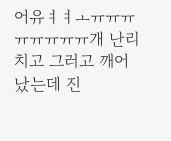어유ㅕㅕㅗㅠㅠㅠㅠㅠㅠㅠㅠ개 난리 치고 그러고 깨어났는데 진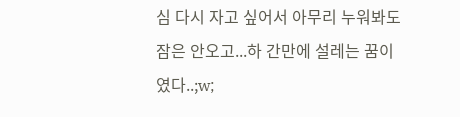심 다시 자고 싶어서 아무리 누워봐도 잠은 안오고...하 간만에 설레는 꿈이였다..;w;